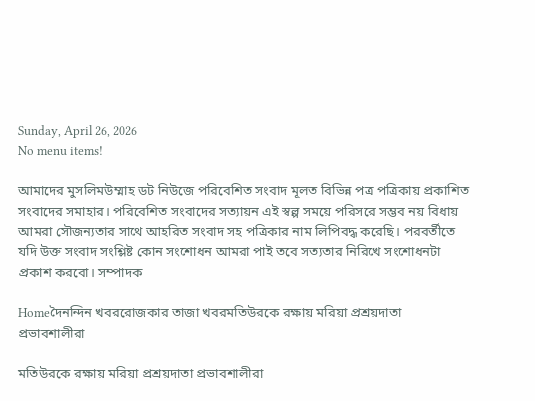Sunday, April 26, 2026
No menu items!

আমাদের মুসলিমউম্মাহ ডট নিউজে পরিবেশিত সংবাদ মূলত বিভিন্ন পত্র পত্রিকায় প্রকাশিত সংবাদের সমাহার। পরিবেশিত সংবাদের সত্যায়ন এই স্বল্প সময়ে পরিসরে সম্ভব নয় বিধায় আমরা সৌজন্যতার সাথে আহরিত সংবাদ সহ পত্রিকার নাম লিপিবদ্ধ করেছি। পরবর্তীতে যদি উক্ত সংবাদ সংশ্লিষ্ট কোন সংশোধন আমরা পাই তবে সত্যতার নিরিখে সংশোধনটা প্রকাশ করবো। সম্পাদক

Homeদৈনন্দিন খবররোজকার তাজা খবরমতিউরকে রক্ষায় মরিয়া প্রশ্রয়দাতা প্রভাবশালীরা

মতিউরকে রক্ষায় মরিয়া প্রশ্রয়দাতা প্রভাবশালীরা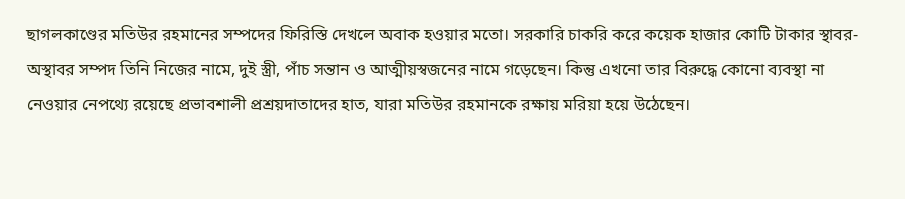ছাগলকাণ্ডের মতিউর রহমানের সম্পদের ফিরিস্তি দেখলে অবাক হওয়ার মতো। সরকারি চাকরি করে কয়েক হাজার কোটি টাকার স্থাবর-অস্থাবর সম্পদ তিনি নিজের নামে, দুই স্ত্রী, পাঁচ সন্তান ও আত্মীয়স্বজনের নামে গড়েছেন। কিন্তু এখনো তার বিরুদ্ধে কোনো ব্যবস্থা না নেওয়ার নেপথ্যে রয়েছে প্রভাবশালী প্রশ্রয়দাতাদের হাত, যারা মতিউর রহমানকে রক্ষায় মরিয়া হয়ে উঠেছেন।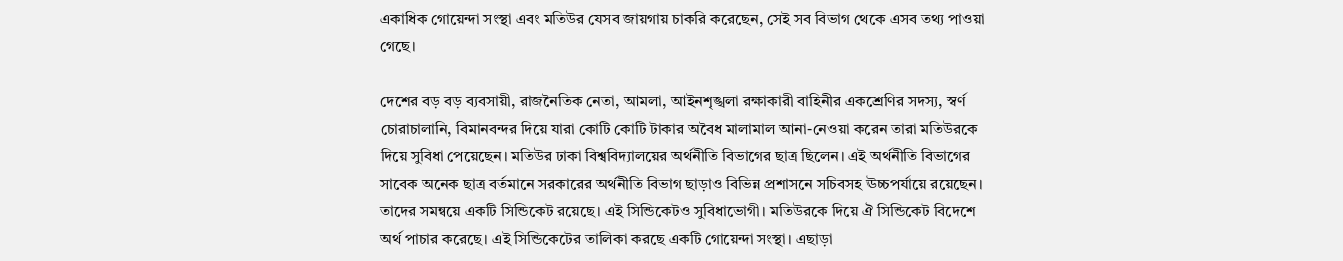একাধিক গোয়েন্দা সংস্থা এবং মতিউর যেসব জায়গায় চাকরি করেছেন, সেই সব বিভাগ থেকে এসব তথ্য পাওয়া গেছে।

দেশের বড় বড় ব্যবসায়ী, রাজনৈতিক নেতা, আমলা, আইনশৃঙ্খলা রক্ষাকারী বাহিনীর একশ্রেণির সদস্য, স্বর্ণ চোরাচালানি, বিমানবন্দর দিয়ে যারা কোটি কোটি টাকার অবৈধ মালামাল আনা-নেওয়া করেন তারা মতিউরকে দিয়ে সুবিধা পেয়েছেন। মতিউর ঢাকা বিশ্ববিদ্যালয়ের অর্থনীতি বিভাগের ছাত্র ছিলেন। এই অর্থনীতি বিভাগের সাবেক অনেক ছাত্র বর্তমানে সরকারের অর্থনীতি বিভাগ ছাড়াও বিভিন্ন প্রশাসনে সচিবসহ ঊচ্চপর্যায়ে রয়েছেন। তাদের সমন্বয়ে একটি সিন্ডিকেট রয়েছে। এই সিন্ডিকেটও সুবিধাভোগী। মতিউরকে দিয়ে ঐ সিন্ডিকেট বিদেশে অর্থ পাচার করেছে। এই সিন্ডিকেটের তালিকা করছে একটি গোয়েন্দা সংস্থা। এছাড়া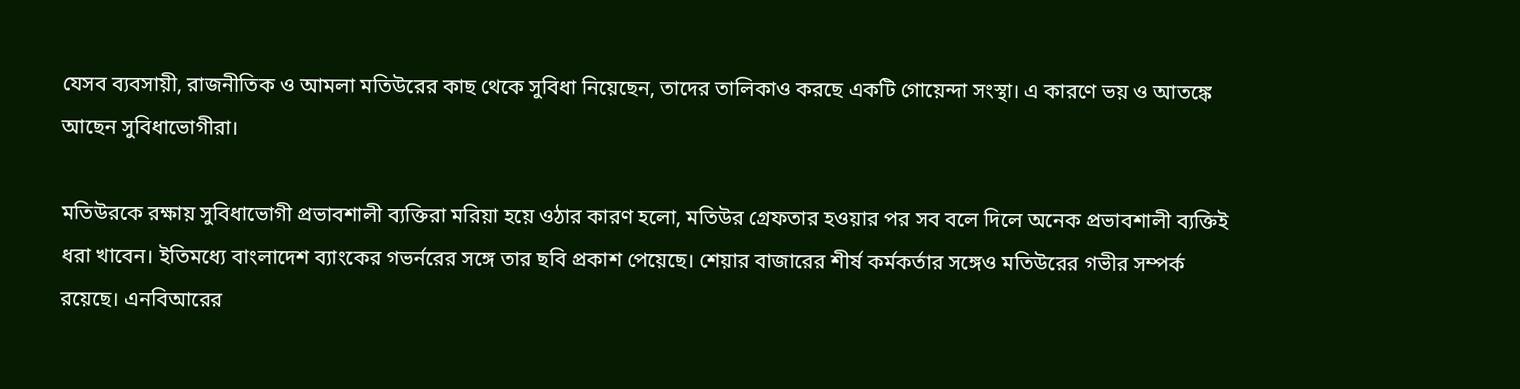যেসব ব্যবসায়ী, রাজনীতিক ও আমলা মতিউরের কাছ থেকে সুবিধা নিয়েছেন, তাদের তালিকাও করছে একটি গোয়েন্দা সংস্থা। এ কারণে ভয় ও আতঙ্কে আছেন সুবিধাভোগীরা।

মতিউরকে রক্ষায় সুবিধাভোগী প্রভাবশালী ব্যক্তিরা মরিয়া হয়ে ওঠার কারণ হলো, মতিউর গ্রেফতার হওয়ার পর সব বলে দিলে অনেক প্রভাবশালী ব্যক্তিই ধরা খাবেন। ইতিমধ্যে বাংলাদেশ ব্যাংকের গভর্নরের সঙ্গে তার ছবি প্রকাশ পেয়েছে। শেয়ার বাজারের শীর্ষ কর্মকর্তার সঙ্গেও মতিউরের গভীর সম্পর্ক রয়েছে। এনবিআরের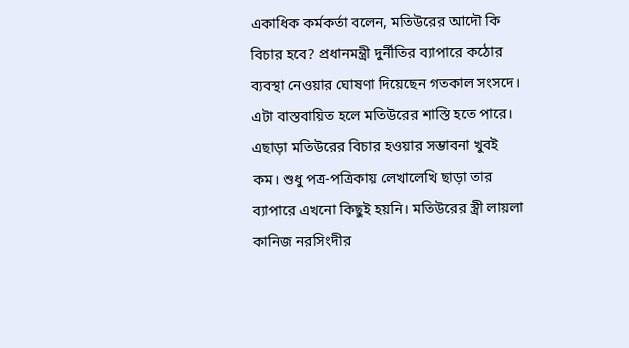একাধিক কর্মকর্তা বলেন, মতিউরের আদৌ কি বিচার হবে? প্রধানমন্ত্রী দুর্নীতির ব্যাপারে কঠোর ব্যবস্থা নেওয়ার ঘোষণা দিয়েছেন গতকাল সংসদে। এটা বাস্তবায়িত হলে মতিউরের শাস্তি হতে পারে। এছাড়া মতিউরের বিচার হওয়ার সম্ভাবনা খুবই কম। শুধু পত্র-পত্রিকায় লেখালেখি ছাড়া তার ব্যাপারে এখনো কিছুই হয়নি। মতিউরের স্ত্রী লায়লা কানিজ নরসিংদীর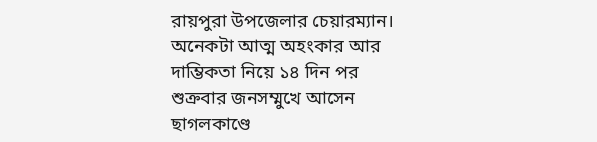রায়পুরা উপজেলার চেয়ারম্যান। অনেকটা আত্ম অহংকার আর দাম্ভিকতা নিয়ে ১৪ দিন পর শুক্রবার জনসম্মুখে আসেন ছাগলকাণ্ডে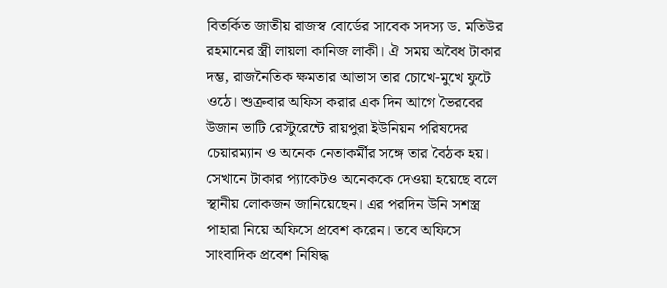বিতর্কিত জাতীয় রাজস্ব বোর্ডের সাবেক সদস্য ড. মতিউর রহমানের স্ত্রী লায়লা কানিজ লাকী। ঐ সময় অবৈধ টাকার দম্ভ, রাজনৈতিক ক্ষমতার আভাস তার চোখে-মুখে ফুটে ওঠে। শুক্রবার অফিস করার এক দিন আগে ভৈরবের উজান ভাটি রেস্টুরেন্টে রায়পুরা ইউনিয়ন পরিষদের চেয়ারম্যান ও অনেক নেতাকর্মীর সঙ্গে তার বৈঠক হয়। সেখানে টাকার প্যাকেটও অনেককে দেওয়া হয়েছে বলে স্থানীয় লোকজন জানিয়েছেন। এর পরদিন উনি সশস্ত্র পাহারা নিয়ে অফিসে প্রবেশ করেন। তবে অফিসে সাংবাদিক প্রবেশ নিষিদ্ধ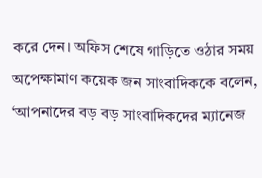করে দেন। অফিস শেষে গাড়িতে ওঠার সময় অপেক্ষামাণ কয়েক জন সাংবাদিককে বলেন, ‘আপনাদের বড় বড় সাংবাদিকদের ম্যানেজ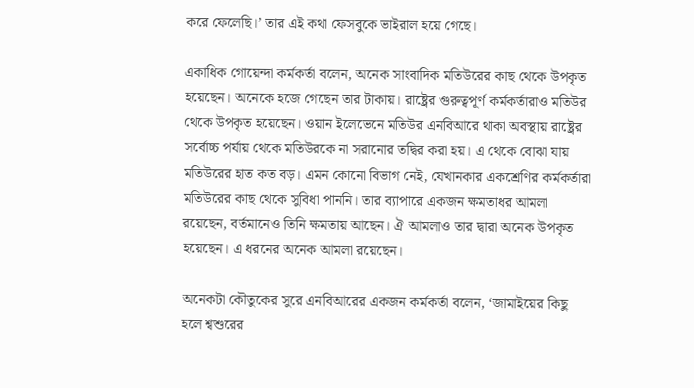করে ফেলেছি।’ তার এই কথা ফেসবুকে ভাইরাল হয়ে গেছে।

একাধিক গোয়েন্দা কর্মকর্তা বলেন, অনেক সাংবাদিক মতিউরের কাছ থেকে উপকৃত হয়েছেন। অনেকে হজে গেছেন তার টাকায়। রাষ্ট্রের গুরুত্বপূর্ণ কর্মকর্তারাও মতিউর থেকে উপকৃত হয়েছেন। ওয়ান ইলেভেনে মতিউর এনবিআরে থাকা অবস্থায় রাষ্ট্রের সর্বোচ্চ পর্যায় থেকে মতিউরকে না সরানোর তদ্বির করা হয়। এ থেকে বোঝা যায় মতিউরের হাত কত বড়। এমন কোনো বিভাগ নেই, যেখানকার একশ্রেণির কর্মকর্তারা মতিউরের কাছ থেকে সুবিধা পাননি। তার ব্যাপারে একজন ক্ষমতাধর আমলা রয়েছেন, বর্তমানেও তিনি ক্ষমতায় আছেন। ঐ আমলাও তার দ্বারা অনেক উপকৃত হয়েছেন। এ ধরনের অনেক আমলা রয়েছেন।

অনেকটা কৌতুকের সুরে এনবিআরের একজন কর্মকর্তা বলেন, ‘জামাইয়ের কিছু হলে শ্বশুরের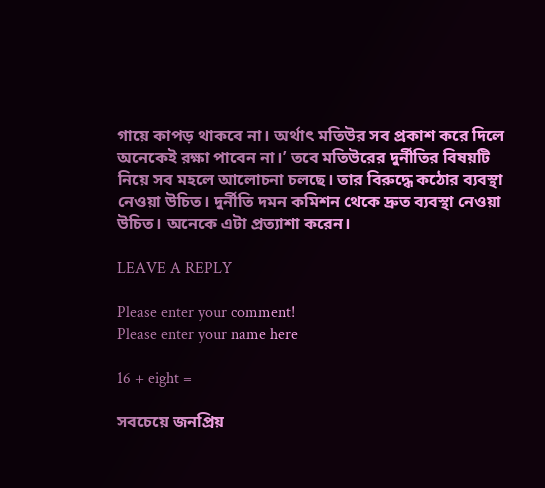গায়ে কাপড় থাকবে না। অর্থাৎ মতিউর সব প্রকাশ করে দিলে অনেকেই রক্ষা পাবেন না।’ তবে মতিউরের দুর্নীতির বিষয়টি নিয়ে সব মহলে আলোচনা চলছে। তার বিরুদ্ধে কঠোর ব্যবস্থা নেওয়া উচিত। দুর্নীতি দমন কমিশন থেকে দ্রুত ব্যবস্থা নেওয়া উচিত। অনেকে এটা প্রত্যাশা করেন।

LEAVE A REPLY

Please enter your comment!
Please enter your name here

16 + eight =

সবচেয়ে জনপ্রিয়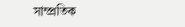সাম্প্রতিক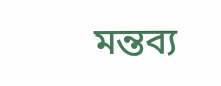মন্তব্য